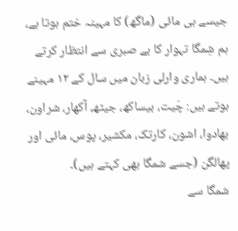جیسے ہی مائی (ماگھ) کا مہینہ ختم ہوتا ہے، ہم شِمگا تہوار کا بے صبری سے انتظار کرتے ہیں۔ ہماری وارلی زبان میں سال کے ۱۲ مہینے ہوتے ہیں: چَیت، بیساکھ، جیٹھ، آکھار، شراون، بھادوا، اشون، کارتک، مکشیر، پوس، مائی اور پھالگن (جسے شمگا بھی کہتے ہیں)۔
شمگا سے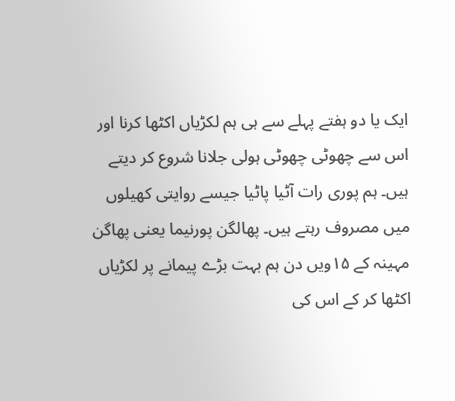ایک یا دو ہفتے پہلے سے ہی ہم لکڑیاں اکٹھا کرنا اور اس سے چھوٹی چھوٹی ہولی جلانا شروع کر دیتے ہیں۔ ہم پوری رات آٹیا پاٹیا جیسے روایتی کھیلوں میں مصروف رہتے ہیں۔ پھالگن پورنیما یعنی پھاگن مہینہ کے ۱۵ویں دن ہم بہت بڑے پیمانے پر لکڑیاں اکٹھا کر کے اس کی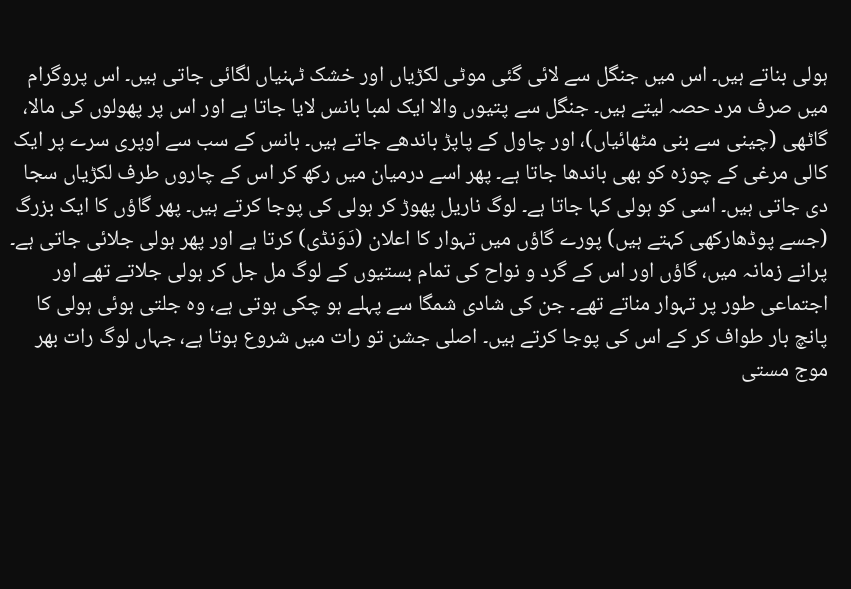ہولی بناتے ہیں۔ اس میں جنگل سے لائی گئی موٹی لکڑیاں اور خشک ٹہنیاں لگائی جاتی ہیں۔ اس پروگرام میں صرف مرد حصہ لیتے ہیں۔ جنگل سے پتیوں والا ایک لمبا بانس لایا جاتا ہے اور اس پر پھولوں کی مالا، گاٹھی (چینی سے بنی مٹھائیاں)، اور چاول کے پاپڑ باندھے جاتے ہیں۔ بانس کے سب سے اوپری سرے پر ایک کالی مرغی کے چوزہ کو بھی باندھا جاتا ہے۔ پھر اسے درمیان میں رکھ کر اس کے چاروں طرف لکڑیاں سجا دی جاتی ہیں۔ اسی کو ہولی کہا جاتا ہے۔ لوگ ناریل پھوڑ کر ہولی کی پوجا کرتے ہیں۔ پھر گاؤں کا ایک بزرگ (جسے پوڈھارکھی کہتے ہیں) پورے گاؤں میں تہوار کا اعلان (دَوَنڈی) کرتا ہے اور پھر ہولی جلائی جاتی ہے۔
پرانے زمانہ میں، گاؤں اور اس کے گرد و نواح کی تمام بستیوں کے لوگ مل جل کر ہولی جلاتے تھے اور اجتماعی طور پر تہوار مناتے تھے۔ جن کی شادی شمگا سے پہلے ہو چکی ہوتی ہے، وہ جلتی ہوئی ہولی کا پانچ بار طواف کر کے اس کی پوجا کرتے ہیں۔ اصلی جشن تو رات میں شروع ہوتا ہے، جہاں لوگ رات بھر موج مستی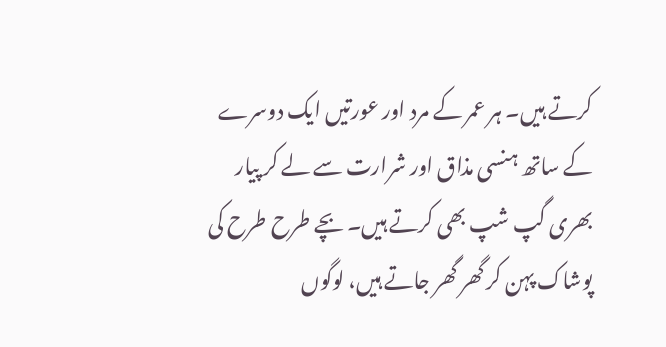کرتے ہیں۔ ہر عمر کے مرد اور عورتیں ایک دوسرے کے ساتھ ہنسی مذاق اور شرارت سے لے کر پیار بھری گپ شپ بھی کرتے ہیں۔ بچے طرح طرح کی پوشاک پہن کر گھر گھر جاتے ہیں، لوگوں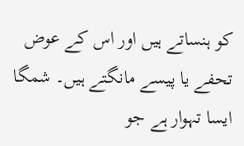کو ہنساتے ہیں اور اس کے عوض تحفے یا پیسے مانگتے ہیں۔ شمگا ایسا تہوار ہے جو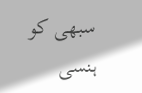سبھی کو ہنسی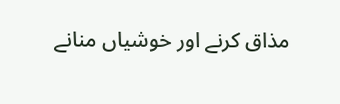مذاق کرنے اور خوشیاں منانے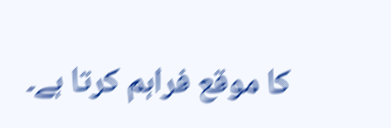کا موقع فراہم کرتا ہے۔